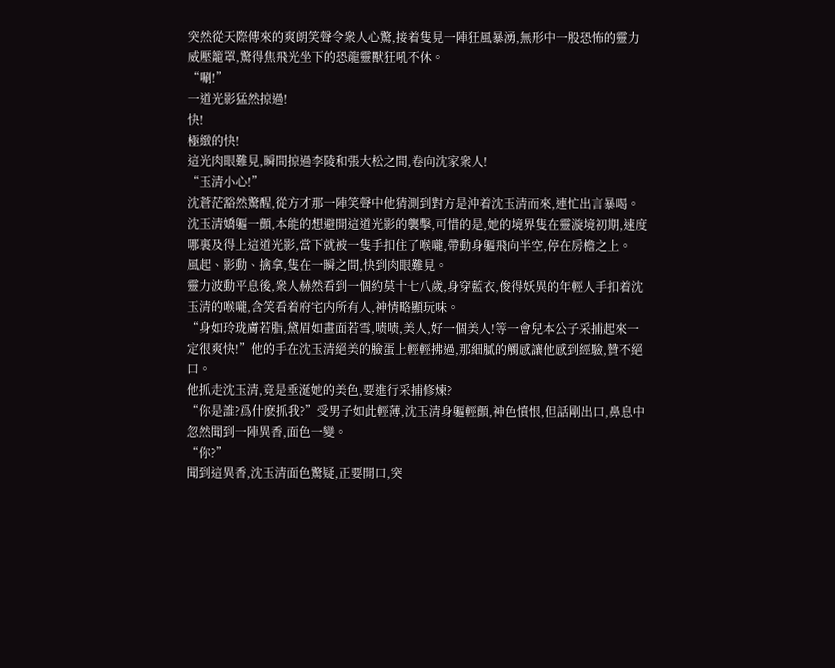突然從天際傳來的爽朗笑聲令衆人心驚,接着隻見一陣狂風暴湧,無形中一股恐怖的靈力威壓籠罩,驚得焦飛光坐下的恐龍靈獸狂吼不休。
“唰!”
一道光影猛然掠過!
快!
極緻的快!
這光肉眼難見,瞬間掠過李陵和張大松之間,卷向沈家衆人!
“玉清小心!”
沈蒼茫豁然驚醒,從方才那一陣笑聲中他猜測到對方是沖着沈玉清而來,連忙出言暴喝。
沈玉清嬌軀一顫,本能的想避開這道光影的襲擊,可惜的是,她的境界隻在靈漩境初期,速度哪裏及得上這道光影,當下就被一隻手扣住了喉嚨,帶動身軀飛向半空,停在房檐之上。
風起、影動、擒拿,隻在一瞬之間,快到肉眼難見。
靈力波動平息後,衆人赫然看到一個約莫十七八歲,身穿藍衣,俊得妖異的年輕人手扣着沈玉清的喉嚨,含笑看着府宅内所有人,神情略顯玩味。
“身如玲珑膚若脂,黛眉如畫面若雪,啧啧,美人,好一個美人!等一會兒本公子采捕起來一定很爽快!”他的手在沈玉清絕美的臉蛋上輕輕拂過,那細膩的觸感讓他感到經驗,贊不絕口。
他抓走沈玉清,竟是垂涎她的美色,要進行采捕修煉?
“你是誰?爲什麽抓我?”受男子如此輕薄,沈玉清身軀輕顫,神色憤恨,但話剛出口,鼻息中忽然聞到一陣異香,面色一變。
“你?”
聞到這異香,沈玉清面色驚疑,正要開口,突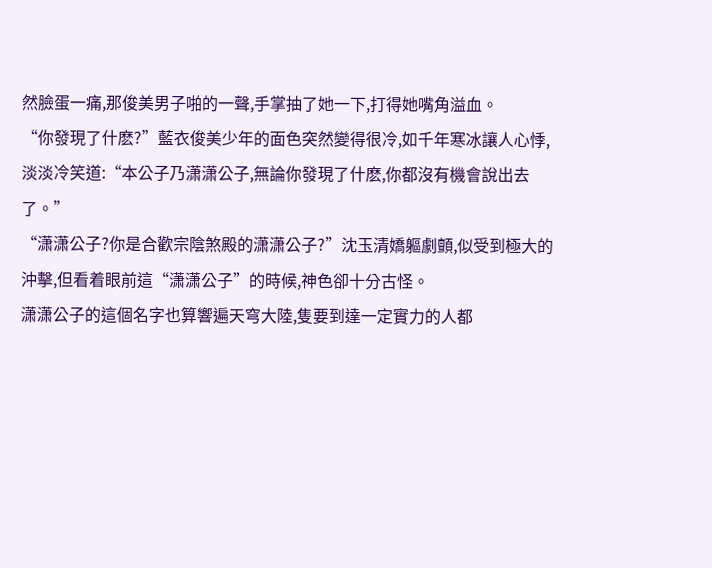然臉蛋一痛,那俊美男子啪的一聲,手掌抽了她一下,打得她嘴角溢血。
“你發現了什麽?”藍衣俊美少年的面色突然變得很冷,如千年寒冰讓人心悸,淡淡冷笑道:“本公子乃潇潇公子,無論你發現了什麽,你都沒有機會說出去了。”
“潇潇公子?你是合歡宗陰煞殿的潇潇公子?”沈玉清嬌軀劇顫,似受到極大的沖擊,但看着眼前這“潇潇公子”的時候,神色卻十分古怪。
潇潇公子的這個名字也算響遍天穹大陸,隻要到達一定實力的人都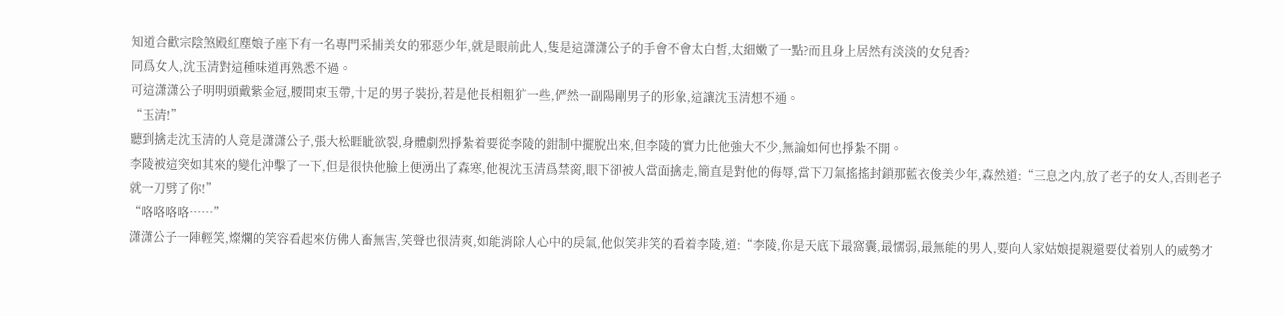知道合歡宗陰煞殿紅塵娘子座下有一名專門采捕美女的邪惡少年,就是眼前此人,隻是這潇潇公子的手會不會太白皙,太細嫩了一點?而且身上居然有淡淡的女兒香?
同爲女人,沈玉清對這種味道再熟悉不過。
可這潇潇公子明明頭戴紫金冠,腰間束玉帶,十足的男子裝扮,若是他長相粗犷一些,俨然一副陽剛男子的形象,這讓沈玉清想不通。
“玉清!”
聽到擒走沈玉清的人竟是潇潇公子,張大松睚眦欲裂,身體劇烈掙紮着要從李陵的鉗制中擺脫出來,但李陵的實力比他強大不少,無論如何也掙紮不開。
李陵被這突如其來的變化沖擊了一下,但是很快他臉上便湧出了森寒,他視沈玉清爲禁脔,眼下卻被人當面擒走,簡直是對他的侮辱,當下刀氣搖搖封鎖那藍衣俊美少年,森然道:“三息之内,放了老子的女人,否則老子就一刀劈了你!”
“咯咯咯咯……”
潇潇公子一陣輕笑,燦爛的笑容看起來仿佛人畜無害,笑聲也很清爽,如能消除人心中的戾氣,他似笑非笑的看着李陵,道:“李陵,你是天底下最窩囊,最懦弱,最無能的男人,要向人家姑娘提親還要仗着别人的威勢才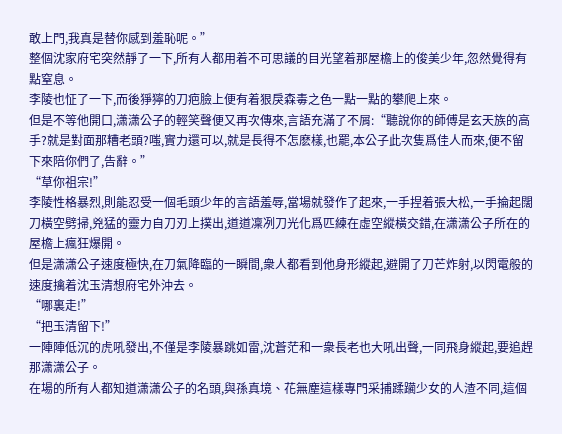敢上門,我真是替你感到羞恥呢。”
整個沈家府宅突然靜了一下,所有人都用着不可思議的目光望着那屋檐上的俊美少年,忽然覺得有點窒息。
李陵也怔了一下,而後猙獰的刀疤臉上便有着狠戾森毒之色一點一點的攀爬上來。
但是不等他開口,潇潇公子的輕笑聲便又再次傳來,言語充滿了不屑:“聽說你的師傅是玄天族的高手?就是對面那糟老頭?嗤,實力還可以,就是長得不怎麽樣,也罷,本公子此次隻爲佳人而來,便不留下來陪你們了,告辭。”
“草你祖宗!”
李陵性格暴烈,則能忍受一個毛頭少年的言語羞辱,當場就發作了起來,一手捏着張大松,一手掄起闊刀橫空劈掃,兇猛的靈力自刀刃上撲出,道道凜冽刀光化爲匹練在虛空縱橫交錯,在潇潇公子所在的屋檐上瘋狂爆開。
但是潇潇公子速度極快,在刀氣降臨的一瞬間,衆人都看到他身形縱起,避開了刀芒炸射,以閃電般的速度擒着沈玉清想府宅外沖去。
“哪裏走!”
“把玉清留下!”
一陣陣低沉的虎吼發出,不僅是李陵暴跳如雷,沈蒼茫和一衆長老也大吼出聲,一同飛身縱起,要追趕那潇潇公子。
在場的所有人都知道潇潇公子的名頭,與孫真境、花無塵這樣專門采捕蹂躏少女的人渣不同,這個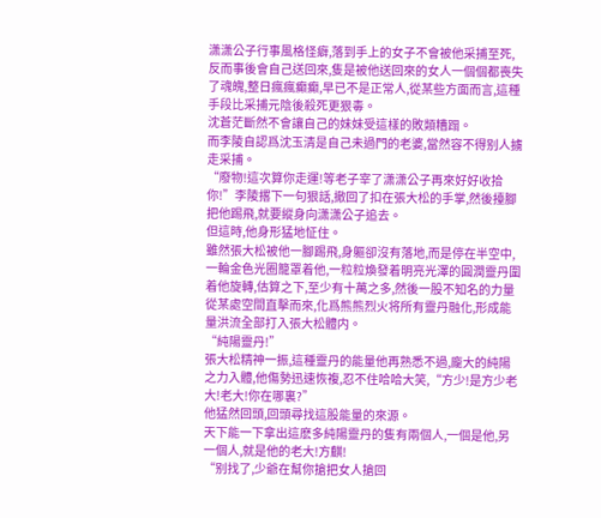潇潇公子行事風格怪癖,落到手上的女子不會被他采捕至死,反而事後會自己送回來,隻是被他送回來的女人一個個都喪失了魂魄,整日瘋瘋癫癫,早已不是正常人,從某些方面而言,這種手段比采捕元陰後殺死更狠毒。
沈蒼茫斷然不會讓自己的妹妹受這樣的敗類糟蹋。
而李陵自認爲沈玉清是自己未過門的老婆,當然容不得别人擄走采捕。
“廢物!這次算你走運!等老子宰了潇潇公子再來好好收拾你!”李陵撂下一句狠話,撤回了扣在張大松的手掌,然後擡腳把他踢飛,就要縱身向潇潇公子追去。
但這時,他身形猛地怔住。
雖然張大松被他一腳踢飛,身軀卻沒有落地,而是停在半空中,一輪金色光圈籠罩着他,一粒粒煥發着明亮光澤的圓潤靈丹圍着他旋轉,估算之下,至少有十萬之多,然後一股不知名的力量從某處空間直擊而來,化爲熊熊烈火将所有靈丹融化,形成能量洪流全部打入張大松體内。
“純陽靈丹!”
張大松精神一振,這種靈丹的能量他再熟悉不過,龐大的純陽之力入體,他傷勢迅速恢複,忍不住哈哈大笑,“方少!是方少老大!老大!你在哪裏?”
他猛然回頭,回頭尋找這股能量的來源。
天下能一下拿出這麽多純陽靈丹的隻有兩個人,一個是他,另一個人,就是他的老大!方麒!
“别找了,少爺在幫你搶把女人搶回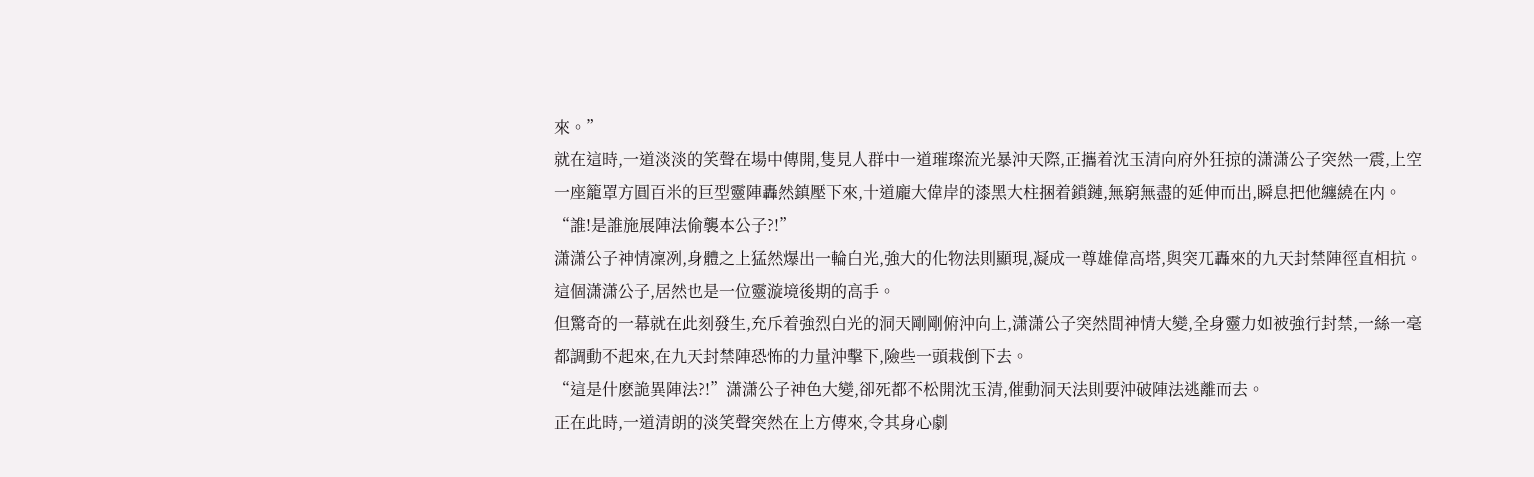來。”
就在這時,一道淡淡的笑聲在場中傳開,隻見人群中一道璀璨流光暴沖天際,正攜着沈玉清向府外狂掠的潇潇公子突然一震,上空一座籠罩方圓百米的巨型靈陣轟然鎮壓下來,十道龐大偉岸的漆黑大柱捆着鎖鏈,無窮無盡的延伸而出,瞬息把他纏繞在内。
“誰!是誰施展陣法偷襲本公子?!”
潇潇公子神情凜冽,身體之上猛然爆出一輪白光,強大的化物法則顯現,凝成一尊雄偉高塔,與突兀轟來的九天封禁陣徑直相抗。
這個潇潇公子,居然也是一位靈漩境後期的高手。
但驚奇的一幕就在此刻發生,充斥着強烈白光的洞天剛剛俯沖向上,潇潇公子突然間神情大變,全身靈力如被強行封禁,一絲一毫都調動不起來,在九天封禁陣恐怖的力量沖擊下,險些一頭栽倒下去。
“這是什麽詭異陣法?!”潇潇公子神色大變,卻死都不松開沈玉清,催動洞天法則要沖破陣法逃離而去。
正在此時,一道清朗的淡笑聲突然在上方傳來,令其身心劇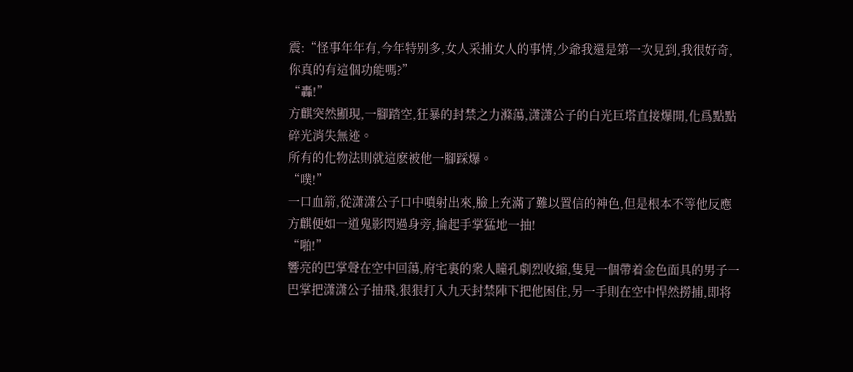震:“怪事年年有,今年特别多,女人采捕女人的事情,少爺我還是第一次見到,我很好奇,你真的有這個功能嗎?”
“轟!”
方麒突然顯現,一腳踏空,狂暴的封禁之力滌蕩,潇潇公子的白光巨塔直接爆開,化爲點點碎光消失無迹。
所有的化物法則就這麽被他一腳踩爆。
“噗!”
一口血箭,從潇潇公子口中噴射出來,臉上充滿了難以置信的神色,但是根本不等他反應方麒便如一道鬼影閃過身旁,掄起手掌猛地一抽!
“啪!”
響亮的巴掌聲在空中回蕩,府宅裏的衆人瞳孔劇烈收縮,隻見一個帶着金色面具的男子一巴掌把潇潇公子抽飛,狠狠打入九天封禁陣下把他困住,另一手則在空中悍然撈捕,即将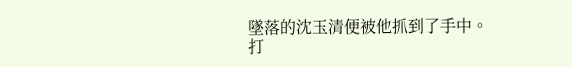墜落的沈玉清便被他抓到了手中。
打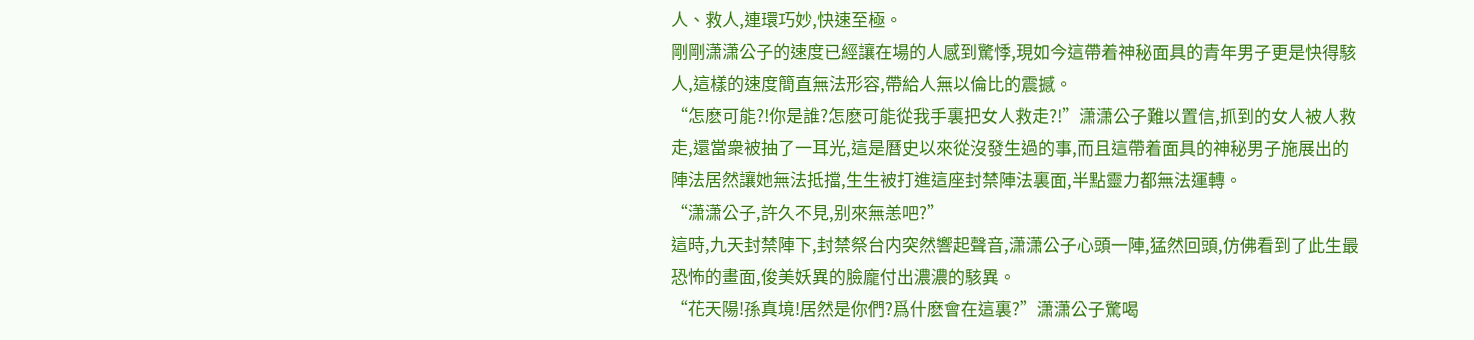人、救人,連環巧妙,快速至極。
剛剛潇潇公子的速度已經讓在場的人感到驚悸,現如今這帶着神秘面具的青年男子更是快得駭人,這樣的速度簡直無法形容,帶給人無以倫比的震撼。
“怎麽可能?!你是誰?怎麽可能從我手裏把女人救走?!”潇潇公子難以置信,抓到的女人被人救走,還當衆被抽了一耳光,這是曆史以來從沒發生過的事,而且這帶着面具的神秘男子施展出的陣法居然讓她無法抵擋,生生被打進這座封禁陣法裏面,半點靈力都無法運轉。
“潇潇公子,許久不見,别來無恙吧?”
這時,九天封禁陣下,封禁祭台内突然響起聲音,潇潇公子心頭一陣,猛然回頭,仿佛看到了此生最恐怖的畫面,俊美妖異的臉龐付出濃濃的駭異。
“花天陽!孫真境!居然是你們?爲什麽會在這裏?”潇潇公子驚喝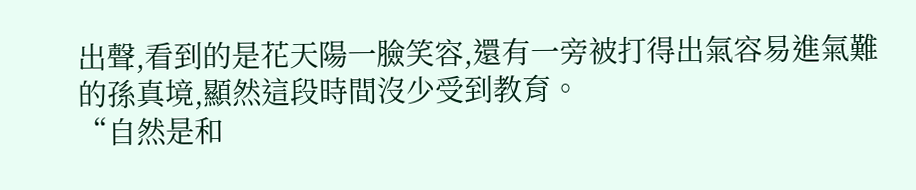出聲,看到的是花天陽一臉笑容,還有一旁被打得出氣容易進氣難的孫真境,顯然這段時間沒少受到教育。
“自然是和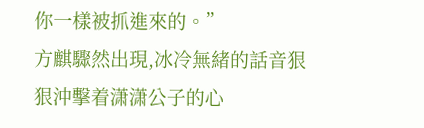你一樣被抓進來的。”
方麒驟然出現,冰冷無緒的話音狠狠沖擊着潇潇公子的心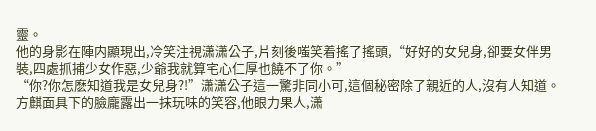靈。
他的身影在陣内顯現出,冷笑注視潇潇公子,片刻後嗤笑着搖了搖頭,“好好的女兒身,卻要女伴男裝,四處抓捕少女作惡,少爺我就算宅心仁厚也饒不了你。”
“你?你怎麽知道我是女兒身?!”潇潇公子這一驚非同小可,這個秘密除了親近的人,沒有人知道。
方麒面具下的臉龐露出一抹玩味的笑容,他眼力果人,潇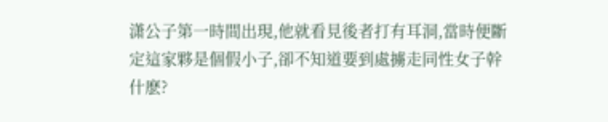潇公子第一時間出現,他就看見後者打有耳洞,當時便斷定這家夥是個假小子,卻不知道要到處擄走同性女子幹什麽?